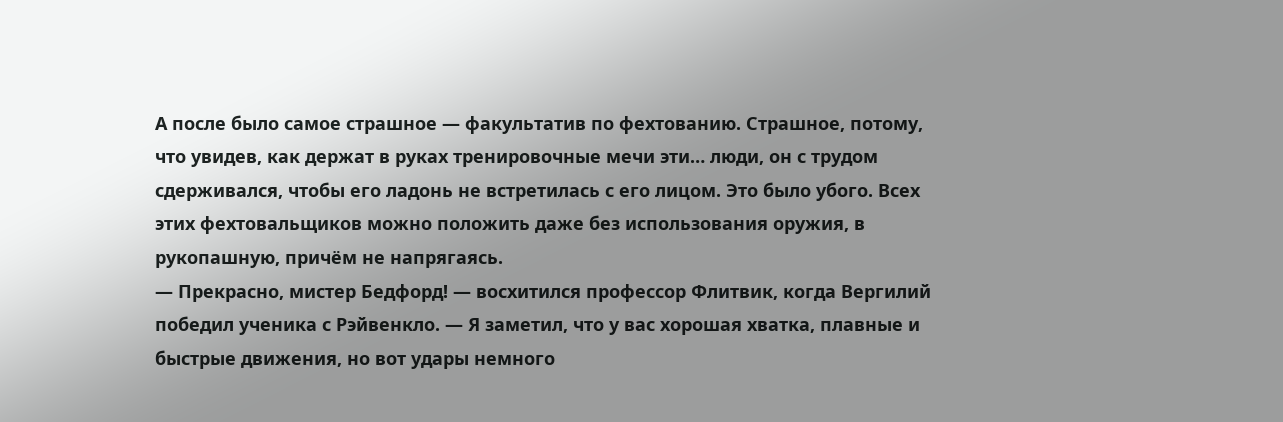А после было самое страшное — факультатив по фехтованию. Страшное, потому, что увидев, как держат в руках тренировочные мечи эти… люди, он с трудом сдерживался, чтобы его ладонь не встретилась с его лицом. Это было убого. Всех этих фехтовальщиков можно положить даже без использования оружия, в рукопашную, причём не напрягаясь.
— Прекрасно, мистер Бедфорд! — восхитился профессор Флитвик, когда Вергилий победил ученика с Рэйвенкло. — Я заметил, что у вас хорошая хватка, плавные и быстрые движения, но вот удары немного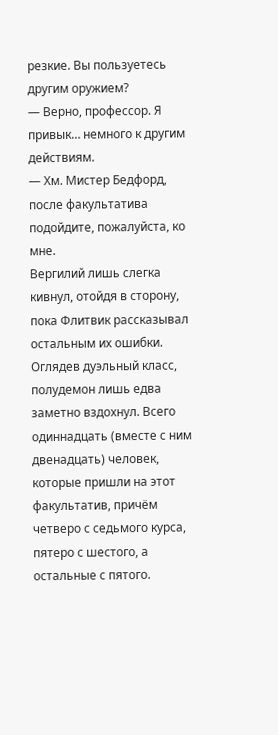резкие. Вы пользуетесь другим оружием?
— Верно, профессор. Я привык… немного к другим действиям.
— Хм. Мистер Бедфорд, после факультатива подойдите, пожалуйста, ко мне.
Вергилий лишь слегка кивнул, отойдя в сторону, пока Флитвик рассказывал остальным их ошибки. Оглядев дуэльный класс, полудемон лишь едва заметно вздохнул. Всего одиннадцать (вместе с ним двенадцать) человек, которые пришли на этот факультатив, причём четверо с седьмого курса, пятеро с шестого, а остальные с пятого.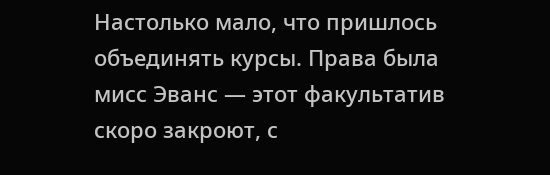Настолько мало, что пришлось объединять курсы. Права была мисс Эванс — этот факультатив скоро закроют, с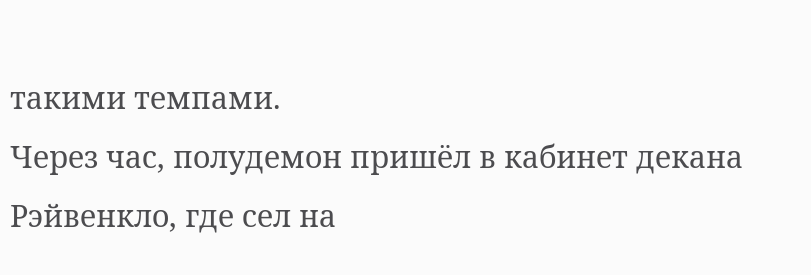такими темпами.
Через час, полудемон пришёл в кабинет декана Рэйвенкло, где сел на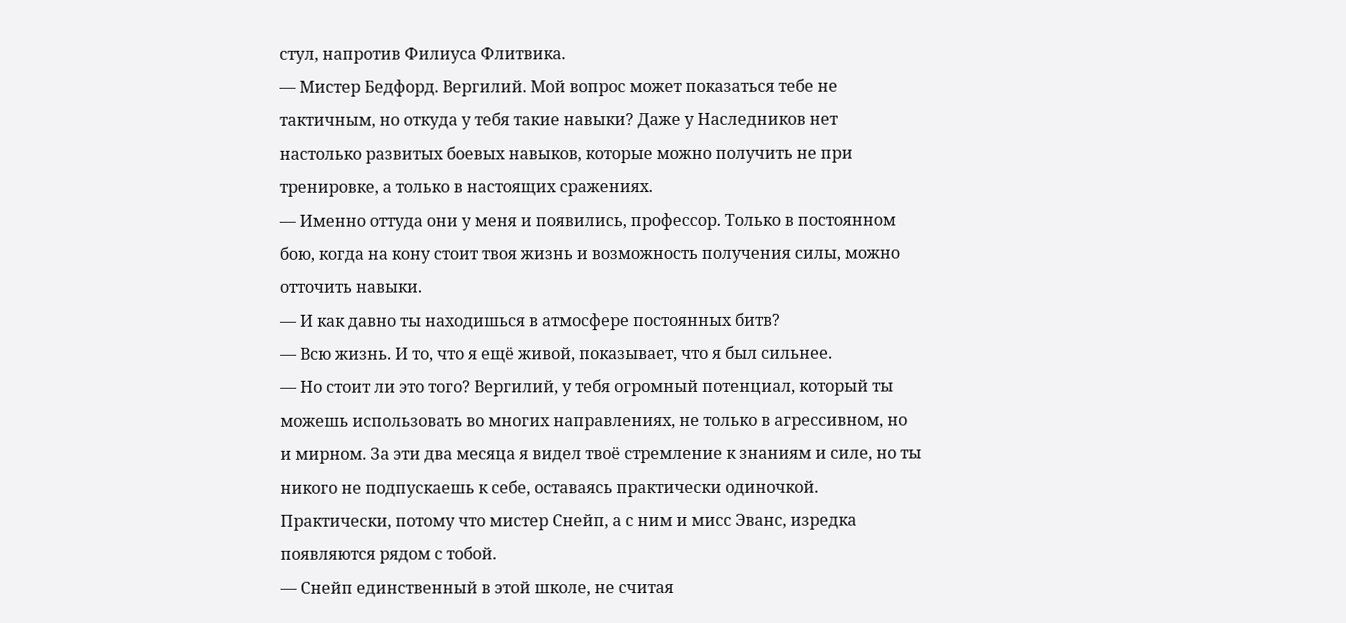стул, напротив Филиуса Флитвика.
— Мистер Бедфорд. Вергилий. Мой вопрос может показаться тебе не тактичным, но откуда у тебя такие навыки? Даже у Наследников нет настолько развитых боевых навыков, которые можно получить не при тренировке, а только в настоящих сражениях.
— Именно оттуда они у меня и появились, профессор. Только в постоянном бою, когда на кону стоит твоя жизнь и возможность получения силы, можно отточить навыки.
— И как давно ты находишься в атмосфере постоянных битв?
— Всю жизнь. И то, что я ещё живой, показывает, что я был сильнее.
— Но стоит ли это того? Вергилий, у тебя огромный потенциал, который ты можешь использовать во многих направлениях, не только в агрессивном, но и мирном. За эти два месяца я видел твоё стремление к знаниям и силе, но ты никого не подпускаешь к себе, оставаясь практически одиночкой. Практически, потому что мистер Снейп, а с ним и мисс Эванс, изредка появляются рядом с тобой.
— Снейп единственный в этой школе, не считая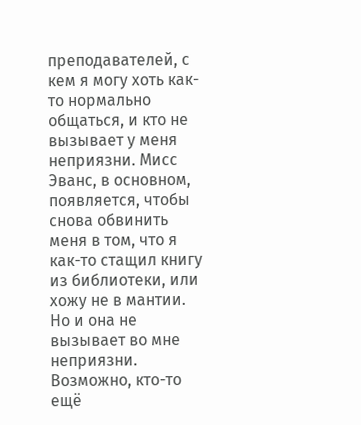преподавателей, с кем я могу хоть как-то нормально общаться, и кто не вызывает у меня неприязни. Мисс Эванс, в основном, появляется, чтобы снова обвинить меня в том, что я как-то стащил книгу из библиотеки, или хожу не в мантии. Но и она не вызывает во мне неприязни. Возможно, кто-то ещё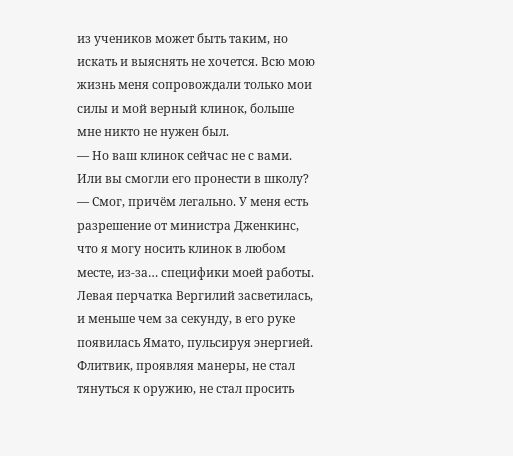из учеников может быть таким, но искать и выяснять не хочется. Всю мою жизнь меня сопровождали только мои силы и мой верный клинок, больше мне никто не нужен был.
— Но ваш клинок сейчас не с вами. Или вы смогли его пронести в школу?
— Смог, причём легально. У меня есть разрешение от министра Дженкинс, что я могу носить клинок в любом месте, из-за… специфики моей работы.
Левая перчатка Вергилий засветилась, и меньше чем за секунду, в его руке появилась Ямато, пульсируя энергией. Флитвик, проявляя манеры, не стал тянуться к оружию, не стал просить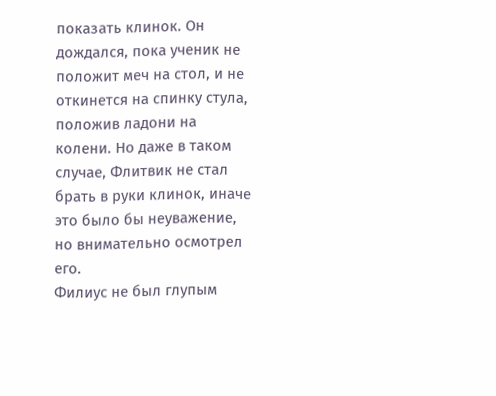показать клинок. Он дождался, пока ученик не положит меч на стол, и не откинется на спинку стула, положив ладони на колени. Но даже в таком случае, Флитвик не стал брать в руки клинок, иначе это было бы неуважение, но внимательно осмотрел его.
Филиус не был глупым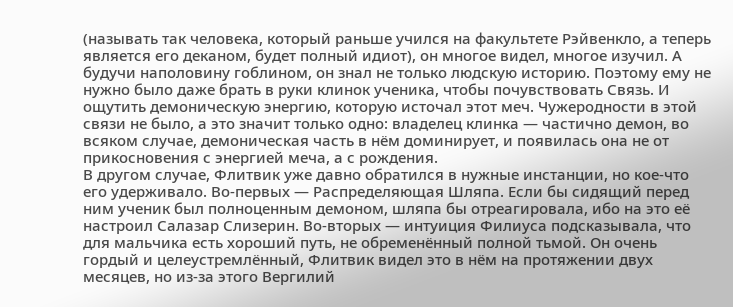(называть так человека, который раньше учился на факультете Рэйвенкло, а теперь является его деканом, будет полный идиот), он многое видел, многое изучил. А будучи наполовину гоблином, он знал не только людскую историю. Поэтому ему не нужно было даже брать в руки клинок ученика, чтобы почувствовать Связь. И ощутить демоническую энергию, которую источал этот меч. Чужеродности в этой связи не было, а это значит только одно: владелец клинка — частично демон, во всяком случае, демоническая часть в нём доминирует, и появилась она не от прикосновения с энергией меча, а с рождения.
В другом случае, Флитвик уже давно обратился в нужные инстанции, но кое-что его удерживало. Во-первых — Распределяющая Шляпа. Если бы сидящий перед ним ученик был полноценным демоном, шляпа бы отреагировала, ибо на это её настроил Салазар Слизерин. Во-вторых — интуиция Филиуса подсказывала, что для мальчика есть хороший путь, не обременённый полной тьмой. Он очень гордый и целеустремлённый, Флитвик видел это в нём на протяжении двух месяцев, но из-за этого Вергилий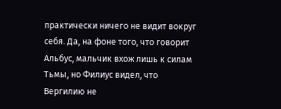практически ничего не видит вокруг себя. Да, на фоне того, что говорит Альбус, мальчик вхож лишь к силам Тьмы, но Филиус видел, что Вергилию не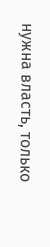нужна власть, только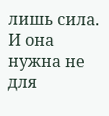лишь сила. И она нужна не для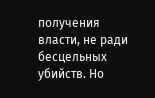получения власти, не ради бесцельных убийств. Но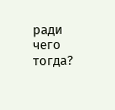ради чего тогда?